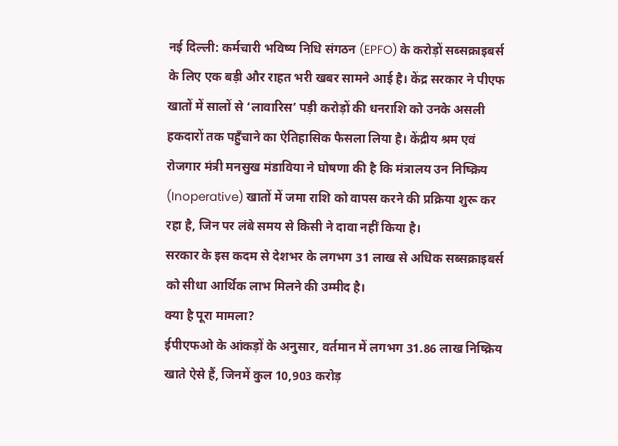नई दिल्ली: कर्मचारी भविष्य निधि संगठन (EPFO) के करोड़ों सब्सक्राइबर्स के लिए एक बड़ी और राहत भरी खबर सामने आई है। केंद्र सरकार ने पीएफ खातों में सालों से ‘लावारिस’ पड़ी करोड़ों की धनराशि को उनके असली हकदारों तक पहुँचाने का ऐतिहासिक फैसला लिया है। केंद्रीय श्रम एवं रोजगार मंत्री मनसुख मंडाविया ने घोषणा की है कि मंत्रालय उन निष्क्रिय (Inoperative) खातों में जमा राशि को वापस करने की प्रक्रिया शुरू कर रहा है, जिन पर लंबे समय से किसी ने दावा नहीं किया है।
सरकार के इस कदम से देशभर के लगभग 31 लाख से अधिक सब्सक्राइबर्स को सीधा आर्थिक लाभ मिलने की उम्मीद है।
क्या है पूरा मामला?
ईपीएफओ के आंकड़ों के अनुसार, वर्तमान में लगभग 31.86 लाख निष्क्रिय खाते ऐसे हैं, जिनमें कुल 10,903 करोड़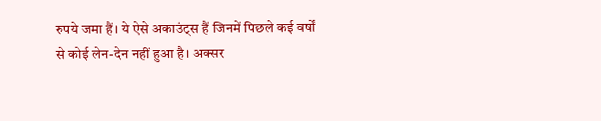रुपये जमा हैं। ये ऐसे अकाउंट्स हैं जिनमें पिछले कई वर्षों से कोई लेन-देन नहीं हुआ है। अक्सर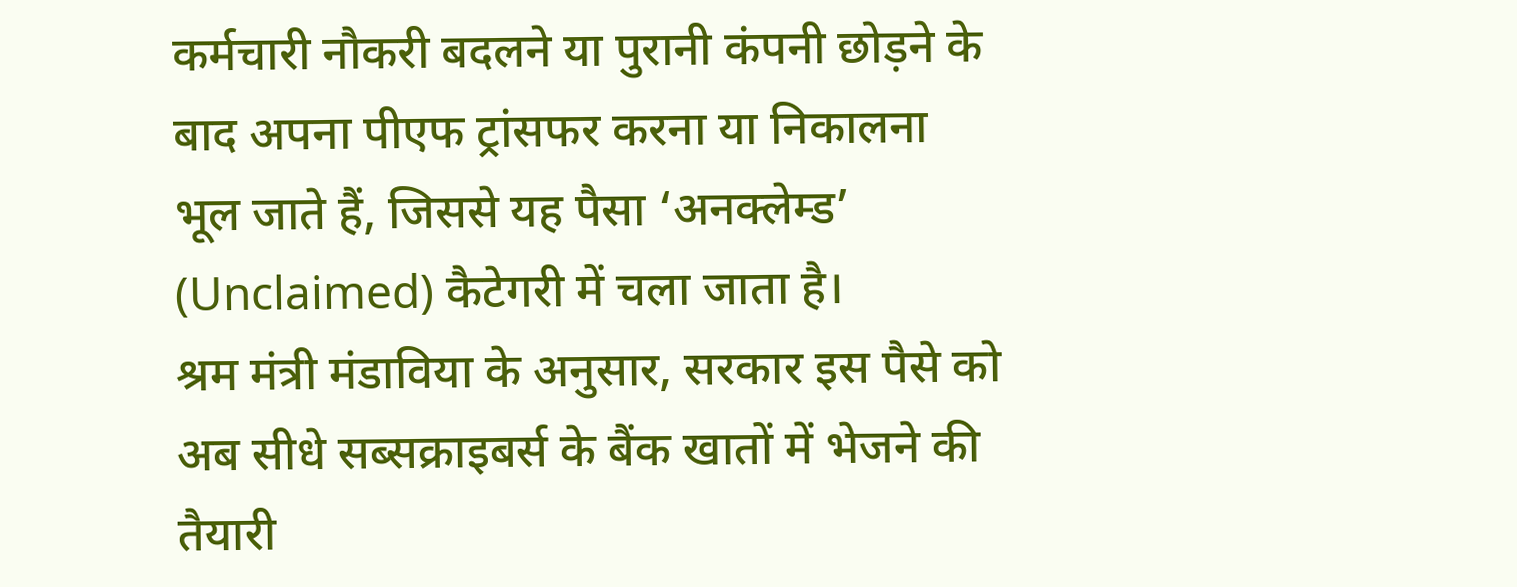कर्मचारी नौकरी बदलने या पुरानी कंपनी छोड़ने के बाद अपना पीएफ ट्रांसफर करना या निकालना भूल जाते हैं, जिससे यह पैसा ‘अनक्लेम्ड’ (Unclaimed) कैटेगरी में चला जाता है।
श्रम मंत्री मंडाविया के अनुसार, सरकार इस पैसे को अब सीधे सब्सक्राइबर्स के बैंक खातों में भेजने की तैयारी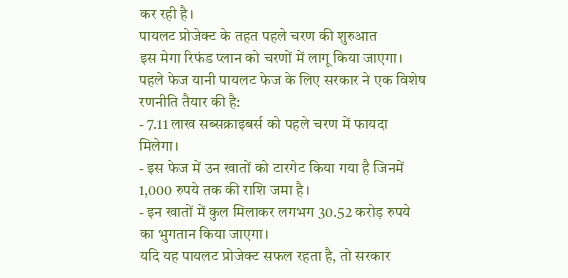कर रही है।
पायलट प्रोजेक्ट के तहत पहले चरण की शुरुआत
इस मेगा रिफंड प्लान को चरणों में लागू किया जाएगा। पहले फेज यानी पायलट फेज के लिए सरकार ने एक विशेष रणनीति तैयार की है:
- 7.11 लाख सब्सक्राइबर्स को पहले चरण में फायदा मिलेगा।
- इस फेज में उन खातों को टारगेट किया गया है जिनमें 1,000 रुपये तक की राशि जमा है।
- इन खातों में कुल मिलाकर लगभग 30.52 करोड़ रुपये का भुगतान किया जाएगा।
यदि यह पायलट प्रोजेक्ट सफल रहता है, तो सरकार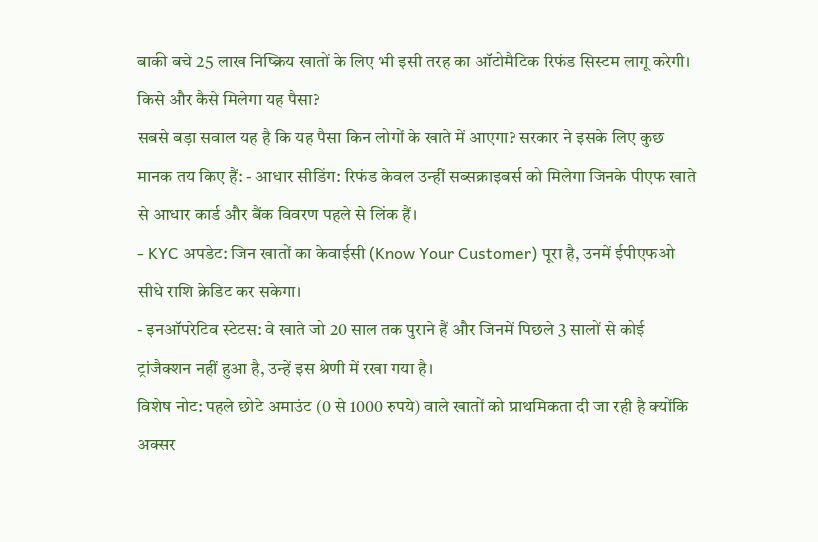बाकी बचे 25 लाख निष्क्रिय खातों के लिए भी इसी तरह का ऑटोमैटिक रिफंड सिस्टम लागू करेगी।
किसे और कैसे मिलेगा यह पैसा?
सबसे बड़ा सवाल यह है कि यह पैसा किन लोगों के खाते में आएगा? सरकार ने इसके लिए कुछ मानक तय किए हैं: - आधार सीडिंग: रिफंड केवल उन्हीं सब्सक्राइबर्स को मिलेगा जिनके पीएफ खाते से आधार कार्ड और बैंक विवरण पहले से लिंक हैं।
- KYC अपडेट: जिन खातों का केवाईसी (Know Your Customer) पूरा है, उनमें ईपीएफओ सीधे राशि क्रेडिट कर सकेगा।
- इनऑपरेटिव स्टेटस: वे खाते जो 20 साल तक पुराने हैं और जिनमें पिछले 3 सालों से कोई ट्रांजैक्शन नहीं हुआ है, उन्हें इस श्रेणी में रखा गया है।
विशेष नोट: पहले छोटे अमाउंट (0 से 1000 रुपये) वाले खातों को प्राथमिकता दी जा रही है क्योंकि अक्सर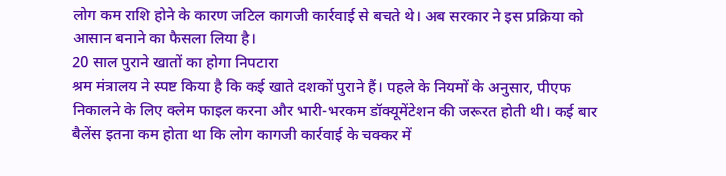लोग कम राशि होने के कारण जटिल कागजी कार्रवाई से बचते थे। अब सरकार ने इस प्रक्रिया को आसान बनाने का फैसला लिया है।
20 साल पुराने खातों का होगा निपटारा
श्रम मंत्रालय ने स्पष्ट किया है कि कई खाते दशकों पुराने हैं। पहले के नियमों के अनुसार, पीएफ निकालने के लिए क्लेम फाइल करना और भारी-भरकम डॉक्यूमेंटेशन की जरूरत होती थी। कई बार बैलेंस इतना कम होता था कि लोग कागजी कार्रवाई के चक्कर में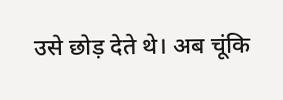उसे छोड़ देते थे। अब चूंकि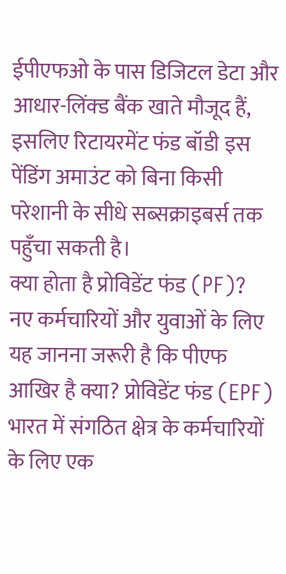ईपीएफओ के पास डिजिटल डेटा और आधार-लिंक्ड बैंक खाते मौजूद हैं, इसलिए रिटायरमेंट फंड बॉडी इस पेंडिंग अमाउंट को बिना किसी परेशानी के सीधे सब्सक्राइबर्स तक पहुँचा सकती है।
क्या होता है प्रोविडेंट फंड (PF)?
नए कर्मचारियों और युवाओं के लिए यह जानना जरूरी है कि पीएफ आखिर है क्या? प्रोविडेंट फंड (EPF) भारत में संगठित क्षेत्र के कर्मचारियों के लिए एक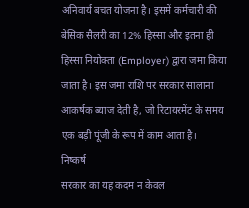अनिवार्य बचत योजना है। इसमें कर्मचारी की बेसिक सैलरी का 12% हिस्सा और इतना ही हिस्सा नियोक्ता (Employer) द्वारा जमा किया जाता है। इस जमा राशि पर सरकार सालाना आकर्षक ब्याज देती है, जो रिटायरमेंट के समय एक बड़ी पूंजी के रूप में काम आता है।
निष्कर्ष
सरकार का यह कदम न केवल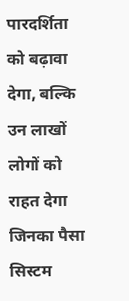पारदर्शिता को बढ़ावा देगा, बल्कि उन लाखों लोगों को राहत देगा जिनका पैसा सिस्टम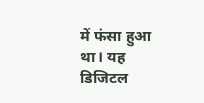में फंसा हुआ था। यह डिजिटल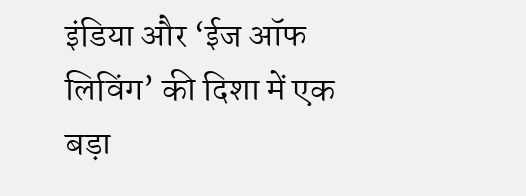इंडिया और ‘ईज ऑफ लिविंग’ की दिशा में एक बड़ा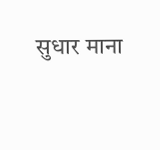सुधार माना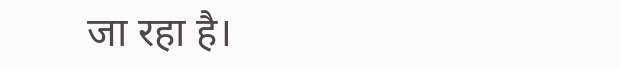जा रहा है।